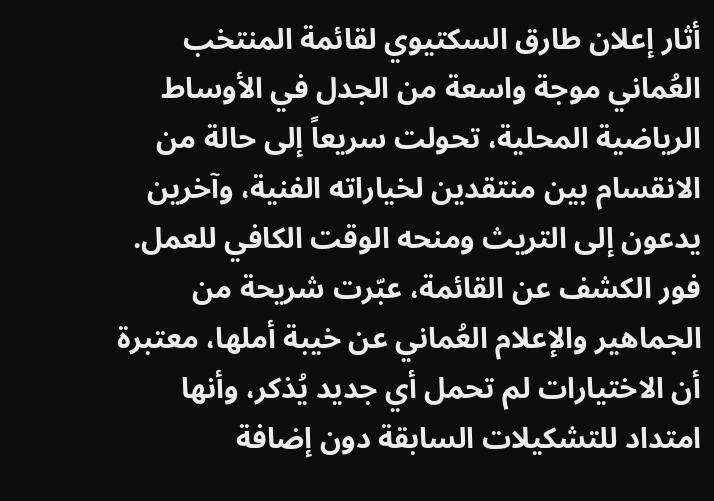أثار إعلان طارق السكتيوي لقائمة المنتخب العُماني موجة واسعة من الجدل في الأوساط الرياضية المحلية، تحولت سريعاً إلى حالة من الانقسام بين منتقدين لخياراته الفنية، وآخرين يدعون إلى التريث ومنحه الوقت الكافي للعمل.
فور الكشف عن القائمة، عبّرت شريحة من الجماهير والإعلام العُماني عن خيبة أملها، معتبرة أن الاختيارات لم تحمل أي جديد يُذكر، وأنها امتداد للتشكيلات السابقة دون إضافة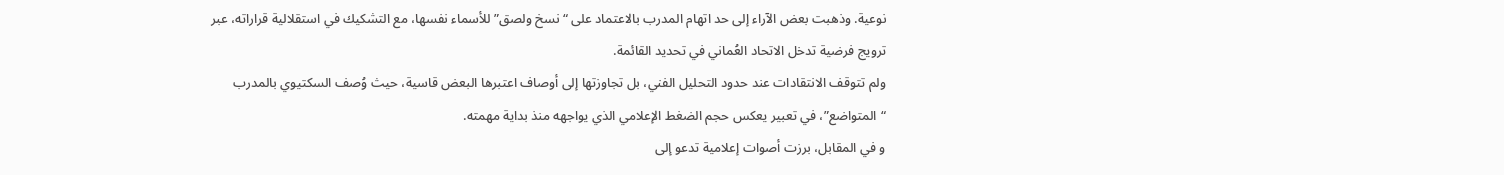نوعية. وذهبت بعض الآراء إلى حد اتهام المدرب بالاعتماد على “نسخ ولصق” للأسماء نفسها، مع التشكيك في استقلالية قراراته، عبر ترويج فرضية تدخل الاتحاد العُماني في تحديد القائمة.
ولم تتوقف الانتقادات عند حدود التحليل الفني، بل تجاوزتها إلى أوصاف اعتبرها البعض قاسية، حيث وُصف السكتيوي بالمدرب “المتواضع”، في تعبير يعكس حجم الضغط الإعلامي الذي يواجهه منذ بداية مهمته.
و في المقابل، برزت أصوات إعلامية تدعو إلى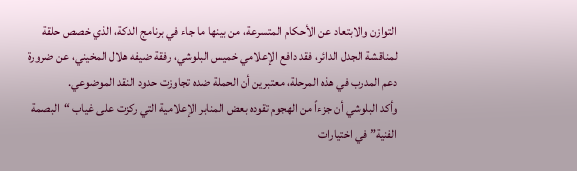التوازن والابتعاد عن الأحكام المتسرعة، من بينها ما جاء في برنامج الدكة، الذي خصص حلقة لمناقشة الجدل الدائر، فقد دافع الإعلامي خميس البلوشي، رفقة ضيفه هلال المخيني، عن ضرورة دعم المدرب في هذه المرحلة، معتبرين أن الحملة ضده تجاوزت حدود النقد الموضوعي.
وأكد البلوشي أن جزءاً من الهجوم تقوده بعض المنابر الإعلامية التي ركزت على غياب “البصمة الفنية” في اختيارات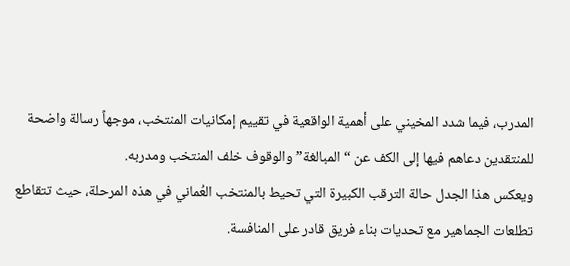المدرب، فيما شدد المخيني على أهمية الواقعية في تقييم إمكانيات المنتخب، موجهاً رسالة واضحة للمنتقدين دعاهم فيها إلى الكف عن “المبالغة” والوقوف خلف المنتخب ومدربه.
ويعكس هذا الجدل حالة الترقب الكبيرة التي تحيط بالمنتخب العُماني في هذه المرحلة، حيث تتقاطع تطلعات الجماهير مع تحديات بناء فريق قادر على المنافسة.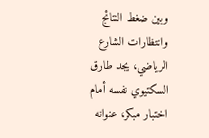وبين ضغط النتائج وانتظارات الشارع الرياضي، يجد طارق السكتيوي نفسه أمام اختبار مبكر، عنوانه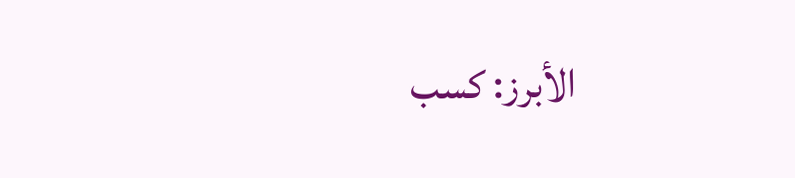الأبرز: كسب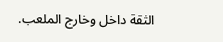الثقة داخل وخارج الملعب.